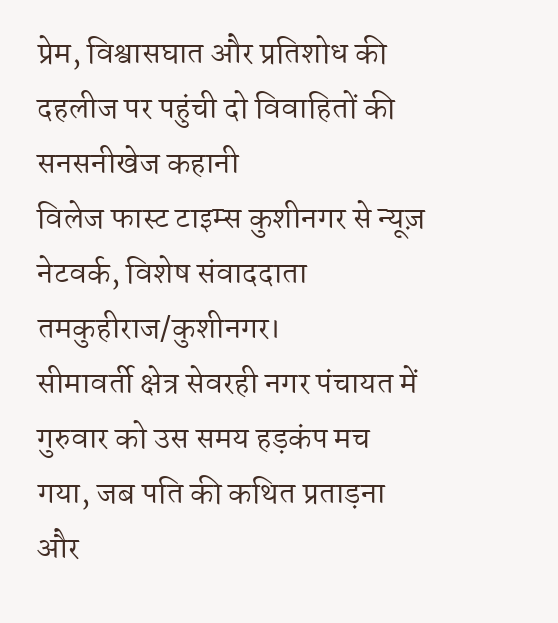प्रेम, विश्वासघात और प्रतिशोध की दहलीज पर पहुंची दो विवाहितों की सनसनीखेज कहानी
विलेज फास्ट टाइम्स कुशीनगर से न्यूज़ नेटवर्क, विशेष संवाददाता
तमकुहीराज/कुशीनगर।
सीमावर्ती क्षेत्र सेवरही नगर पंचायत में गुरुवार को उस समय हड़कंप मच गया, जब पति की कथित प्रताड़ना और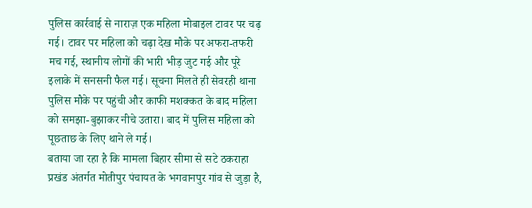पुलिस कार्रवाई से नाराज़ एक महिला मोबाइल टावर पर चढ़ गई। टावर पर महिला को चढ़ा देख मौके पर अफरा-तफरी मच गई, स्थानीय लोगों की भारी भीड़ जुट गई और पूरे इलाके में सनसनी फैल गई। सूचना मिलते ही सेवरही थाना पुलिस मौके पर पहुंची और काफी मशक्कत के बाद महिला को समझा-बुझाकर नीचे उतारा। बाद में पुलिस महिला को पूछताछ के लिए थाने ले गई।
बताया जा रहा है कि मामला बिहार सीमा से सटे ठकराहा प्रखंड अंतर्गत मोतीपुर पंचायत के भगवानपुर गांव से जुड़ा है,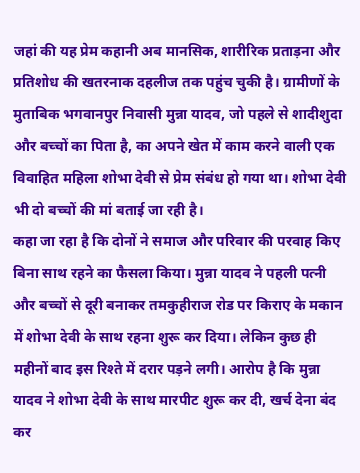जहां की यह प्रेम कहानी अब मानसिक, शारीरिक प्रताड़ना और प्रतिशोध की खतरनाक दहलीज तक पहुंच चुकी है। ग्रामीणों के मुताबिक भगवानपुर निवासी मुन्ना यादव, जो पहले से शादीशुदा और बच्चों का पिता है, का अपने खेत में काम करने वाली एक विवाहित महिला शोभा देवी से प्रेम संबंध हो गया था। शोभा देवी भी दो बच्चों की मां बताई जा रही है।
कहा जा रहा है कि दोनों ने समाज और परिवार की परवाह किए बिना साथ रहने का फैसला किया। मुन्ना यादव ने पहली पत्नी और बच्चों से दूरी बनाकर तमकुहीराज रोड पर किराए के मकान में शोभा देवी के साथ रहना शुरू कर दिया। लेकिन कुछ ही महीनों बाद इस रिश्ते में दरार पड़ने लगी। आरोप है कि मुन्ना यादव ने शोभा देवी के साथ मारपीट शुरू कर दी, खर्च देना बंद कर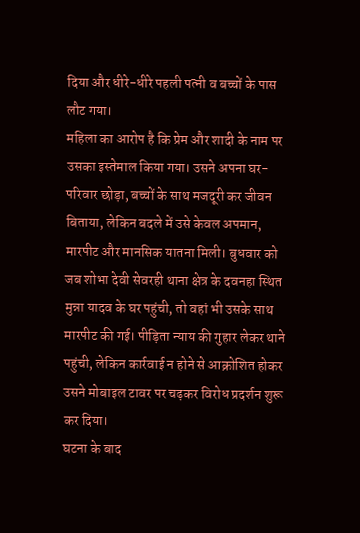दिया और धीरे-धीरे पहली पत्नी व बच्चों के पास लौट गया।
महिला का आरोप है कि प्रेम और शादी के नाम पर उसका इस्तेमाल किया गया। उसने अपना घर-परिवार छोड़ा, बच्चों के साथ मजदूरी कर जीवन बिताया, लेकिन बदले में उसे केवल अपमान, मारपीट और मानसिक यातना मिली। बुधवार को जब शोभा देवी सेवरही थाना क्षेत्र के दवनहा स्थित मुन्ना यादव के घर पहुंची, तो वहां भी उसके साथ मारपीट की गई। पीड़िता न्याय की गुहार लेकर थाने पहुंची, लेकिन कार्रवाई न होने से आक्रोशित होकर उसने मोबाइल टावर पर चढ़कर विरोध प्रदर्शन शुरू कर दिया।
घटना के बाद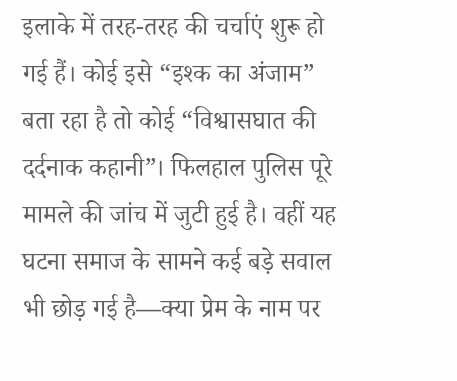इलाके में तरह-तरह की चर्चाएं शुरू हो गई हैं। कोई इसे “इश्क का अंजाम” बता रहा है तो कोई “विश्वासघात की दर्दनाक कहानी”। फिलहाल पुलिस पूरे मामले की जांच में जुटी हुई है। वहीं यह घटना समाज के सामने कई बड़े सवाल भी छोड़ गई है—क्या प्रेम के नाम पर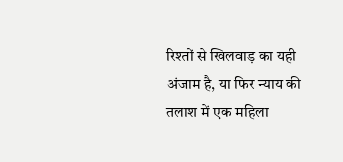रिश्तों से खिलवाड़ का यही अंजाम है, या फिर न्याय की तलाश में एक महिला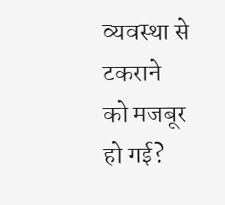व्यवस्था से टकराने को मजबूर हो गई?